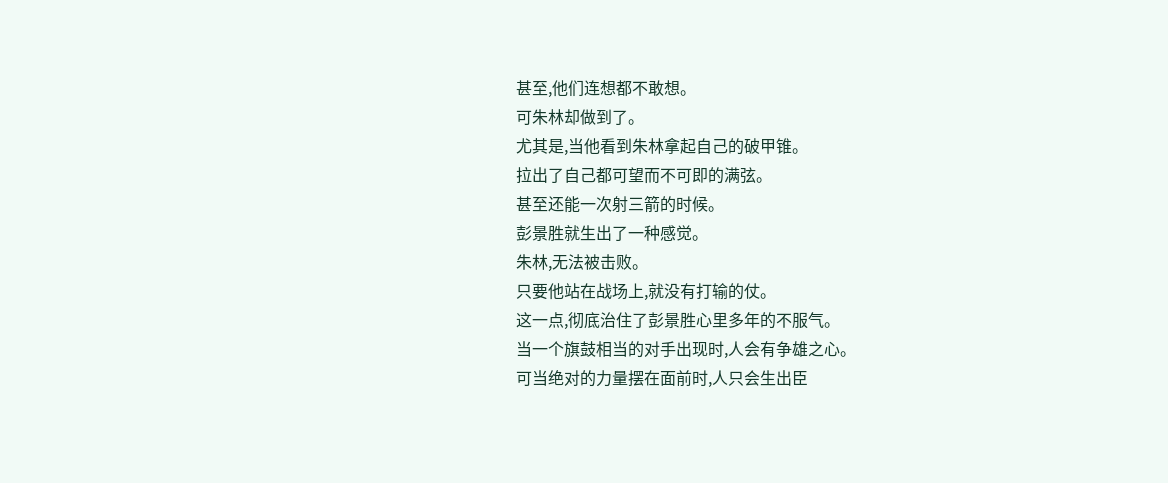甚至,他们连想都不敢想。
可朱林却做到了。
尤其是,当他看到朱林拿起自己的破甲锥。
拉出了自己都可望而不可即的满弦。
甚至还能一次射三箭的时候。
彭景胜就生出了一种感觉。
朱林,无法被击败。
只要他站在战场上,就没有打输的仗。
这一点,彻底治住了彭景胜心里多年的不服气。
当一个旗鼓相当的对手出现时,人会有争雄之心。
可当绝对的力量摆在面前时,人只会生出臣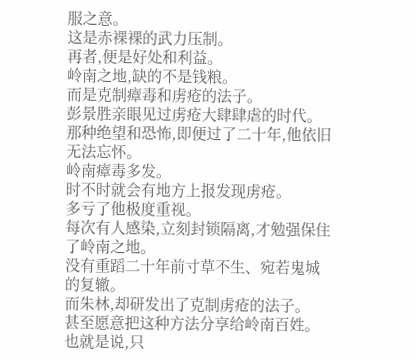服之意。
这是赤裸裸的武力压制。
再者,便是好处和利益。
岭南之地,缺的不是钱粮。
而是克制瘴毒和虏疮的法子。
彭景胜亲眼见过虏疮大肆肆虐的时代。
那种绝望和恐怖,即便过了二十年,他依旧无法忘怀。
岭南瘴毒多发。
时不时就会有地方上报发现虏疮。
多亏了他极度重视。
每次有人感染,立刻封锁隔离,才勉强保住了岭南之地。
没有重蹈二十年前寸草不生、宛若鬼城的复辙。
而朱林,却研发出了克制虏疮的法子。
甚至愿意把这种方法分享给岭南百姓。
也就是说,只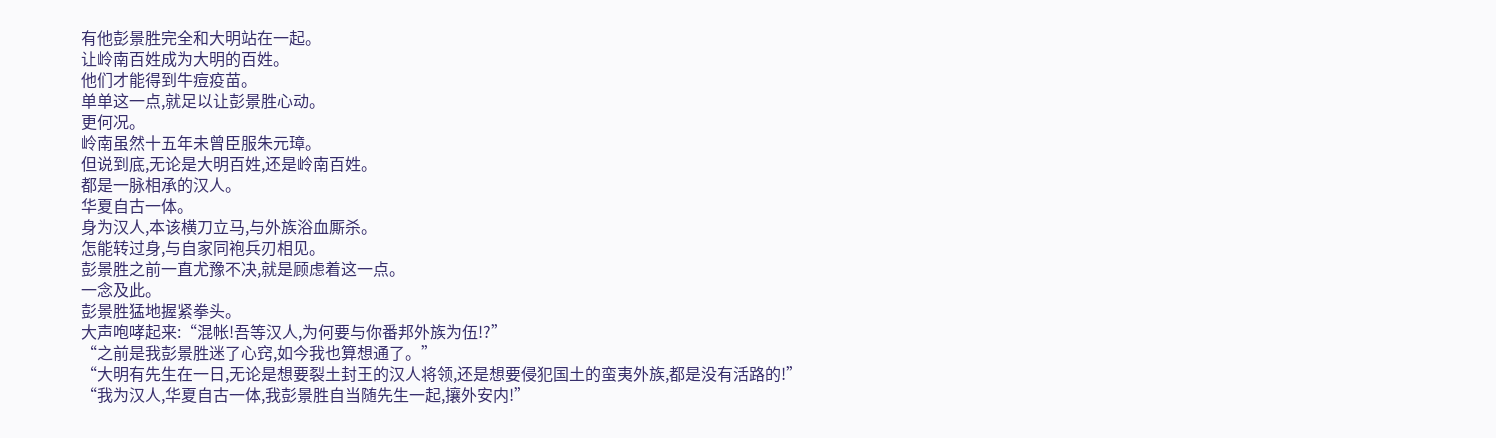有他彭景胜完全和大明站在一起。
让岭南百姓成为大明的百姓。
他们才能得到牛痘疫苗。
单单这一点,就足以让彭景胜心动。
更何况。
岭南虽然十五年未曾臣服朱元璋。
但说到底,无论是大明百姓,还是岭南百姓。
都是一脉相承的汉人。
华夏自古一体。
身为汉人,本该横刀立马,与外族浴血厮杀。
怎能转过身,与自家同袍兵刃相见。
彭景胜之前一直尤豫不决,就是顾虑着这一点。
一念及此。
彭景胜猛地握紧拳头。
大声咆哮起来:“混帐!吾等汉人,为何要与你番邦外族为伍!?”
“之前是我彭景胜迷了心窍,如今我也算想通了。”
“大明有先生在一日,无论是想要裂土封王的汉人将领,还是想要侵犯国土的蛮夷外族,都是没有活路的!”
“我为汉人,华夏自古一体,我彭景胜自当随先生一起,攘外安内!”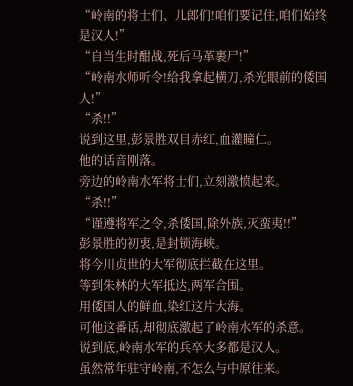“岭南的将士们、儿郎们!咱们要记住,咱们始终是汉人!”
“自当生时酣战,死后马革裹尸!”
“岭南水师听令!给我拿起横刀,杀光眼前的倭国人!”
“杀!!”
说到这里,彭景胜双目赤红,血灌瞳仁。
他的话音刚落。
旁边的岭南水军将士们,立刻激愤起来。
“杀!!”
“谨遵将军之令,杀倭国,除外族,灭蛮夷!!”
彭景胜的初衷,是封锁海峡。
将今川贞世的大军彻底拦截在这里。
等到朱林的大军抵达,两军合围。
用倭国人的鲜血,染红这片大海。
可他这番话,却彻底激起了岭南水军的杀意。
说到底,岭南水军的兵卒大多都是汉人。
虽然常年驻守岭南,不怎么与中原往来。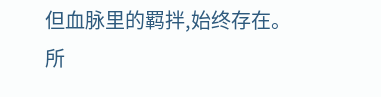但血脉里的羁拌,始终存在。
所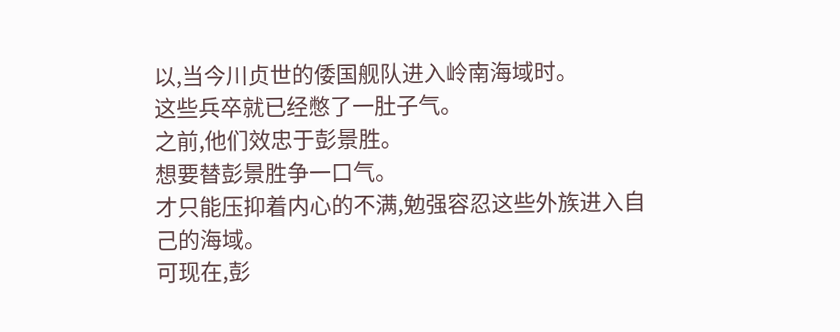以,当今川贞世的倭国舰队进入岭南海域时。
这些兵卒就已经憋了一肚子气。
之前,他们效忠于彭景胜。
想要替彭景胜争一口气。
才只能压抑着内心的不满,勉强容忍这些外族进入自己的海域。
可现在,彭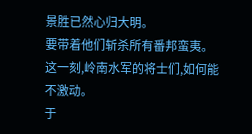景胜已然心归大明。
要带着他们斩杀所有番邦蛮夷。
这一刻,岭南水军的将士们,如何能不激动。
于